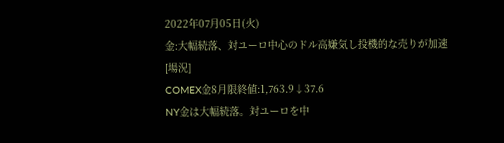2022年07月05日(火)
金:大幅続落、対ユーロ中心のドル高嫌気し投機的な売りが加速
[場況]
COMEX金8月限終値:1,763.9↓37.6
NY金は大幅続落。対ユーロを中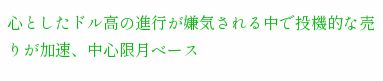心としたドル高の進行が嫌気される中で投機的な売りが加速、中心限月ベース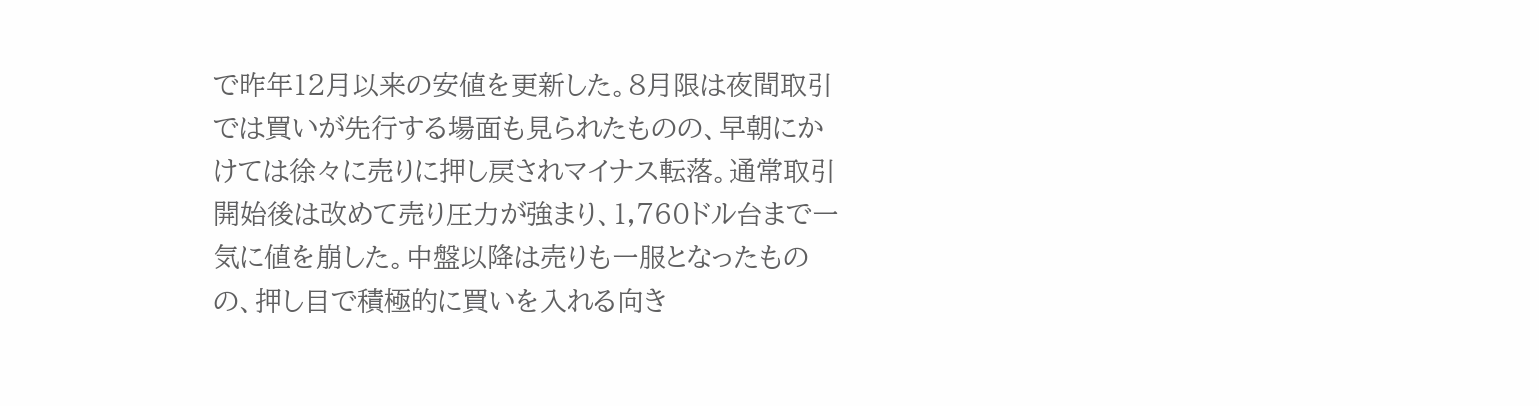で昨年12月以来の安値を更新した。8月限は夜間取引では買いが先行する場面も見られたものの、早朝にかけては徐々に売りに押し戻されマイナス転落。通常取引開始後は改めて売り圧力が強まり、1,760ドル台まで一気に値を崩した。中盤以降は売りも一服となったものの、押し目で積極的に買いを入れる向き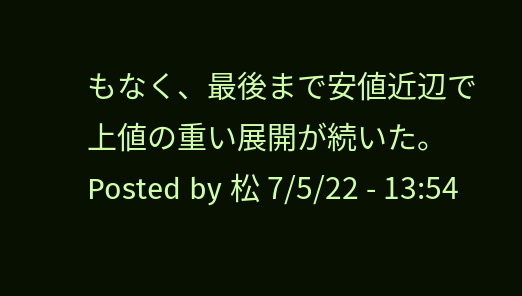もなく、最後まで安値近辺で上値の重い展開が続いた。
Posted by 松 7/5/22 - 13:54